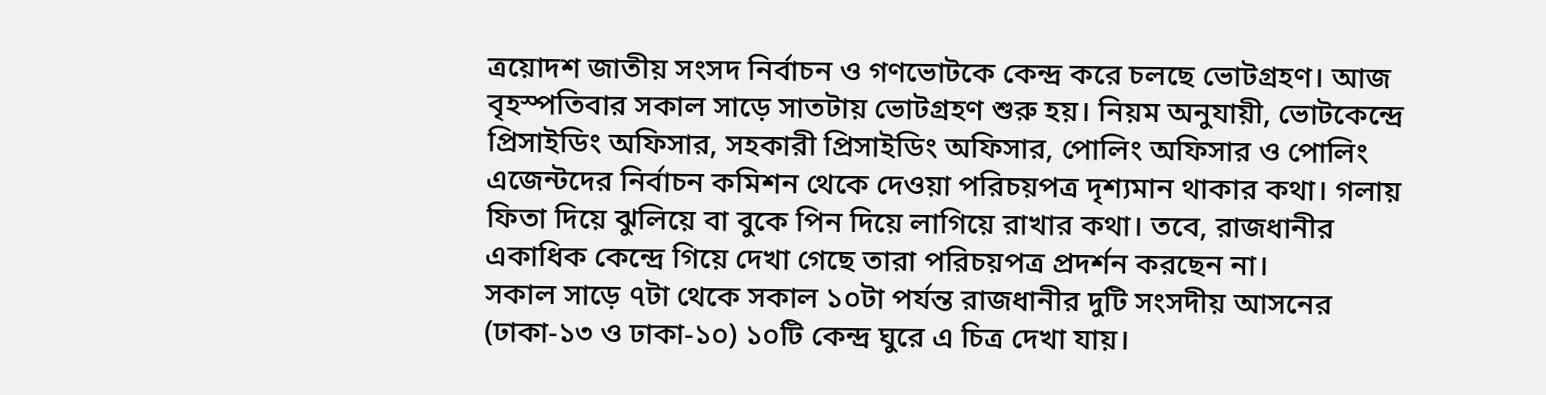ত্রয়োদশ জাতীয় সংসদ নির্বাচন ও গণভোটকে কেন্দ্র করে চলছে ভোটগ্রহণ। আজ বৃহস্পতিবার সকাল সাড়ে সাতটায় ভোটগ্রহণ শুরু হয়। নিয়ম অনুযায়ী, ভোটকেন্দ্রে প্রিসাইডিং অফিসার, সহকারী প্রিসাইডিং অফিসার, পোলিং অফিসার ও পোলিং এজেন্টদের নির্বাচন কমিশন থেকে দেওয়া পরিচয়পত্র দৃশ্যমান থাকার কথা। গলায় ফিতা দিয়ে ঝুলিয়ে বা বুকে পিন দিয়ে লাগিয়ে রাখার কথা। তবে, রাজধানীর একাধিক কেন্দ্রে গিয়ে দেখা গেছে তারা পরিচয়পত্র প্রদর্শন করছেন না।
সকাল সাড়ে ৭টা থেকে সকাল ১০টা পর্যন্ত রাজধানীর দুটি সংসদীয় আসনের (ঢাকা-১৩ ও ঢাকা-১০) ১০টি কেন্দ্র ঘুরে এ চিত্র দেখা যায়।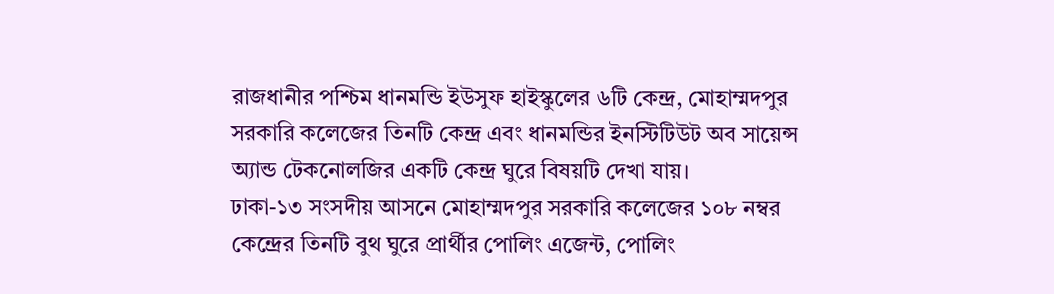রাজধানীর পশ্চিম ধানমন্ডি ইউসুফ হাইস্কুলের ৬টি কেন্দ্র, মোহাম্মদপুর সরকারি কলেজের তিনটি কেন্দ্র এবং ধানমন্ডির ইনস্টিটিউট অব সায়েন্স অ্যান্ড টেকনোলজির একটি কেন্দ্র ঘুরে বিষয়টি দেখা যায়।
ঢাকা-১৩ সংসদীয় আসনে মোহাম্মদপুর সরকারি কলেজের ১০৮ নম্বর কেন্দ্রের তিনটি বুথ ঘুরে প্রার্থীর পোলিং এজেন্ট, পোলিং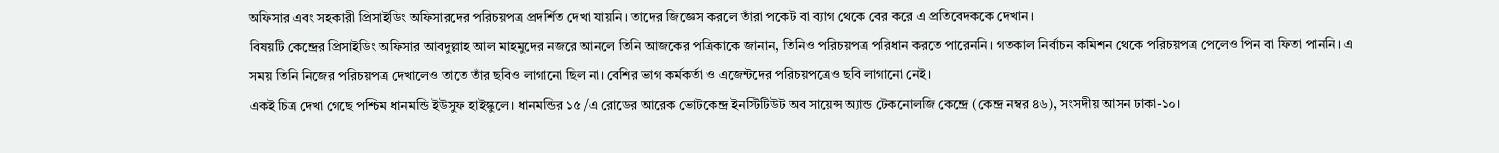অফিসার এবং সহকারী প্রিসাইডিং অফিসারদের পরিচয়পত্র প্রদর্শিত দেখা যায়নি। তাদের জিজ্ঞেস করলে তাঁরা পকেট বা ব্যাগ থেকে বের করে এ প্রতিবেদককে দেখান।
বিষয়টি কেন্দ্রের প্রিসাইডিং অফিসার আবদুল্লাহ আল মাহমুদের নজরে আনলে তিনি আজকের পত্রিকাকে জানান, তিনিও পরিচয়পত্র পরিধান করতে পারেননি। গতকাল নির্বাচন কমিশন থেকে পরিচয়পত্র পেলেও পিন বা ফিতা পাননি। এ সময় তিনি নিজের পরিচয়পত্র দেখালেও তাতে তাঁর ছবিও লাগানো ছিল না। বেশির ভাগ কর্মকর্তা ও এজেন্টদের পরিচয়পত্রেও ছবি লাগানো নেই।
একই চিত্র দেখা গেছে পশ্চিম ধানমন্ডি ইউসুফ হাইস্কুলে। ধানমন্ডির ১৫ /এ রোডের আরেক ভোটকেন্দ্র ইনস্টিটিউট অব সায়েন্স অ্যান্ড টেকনোলজি কেন্দ্রে (কেন্দ্র নম্বর ৪৬), সংসদীয় আসন ঢাকা-১০।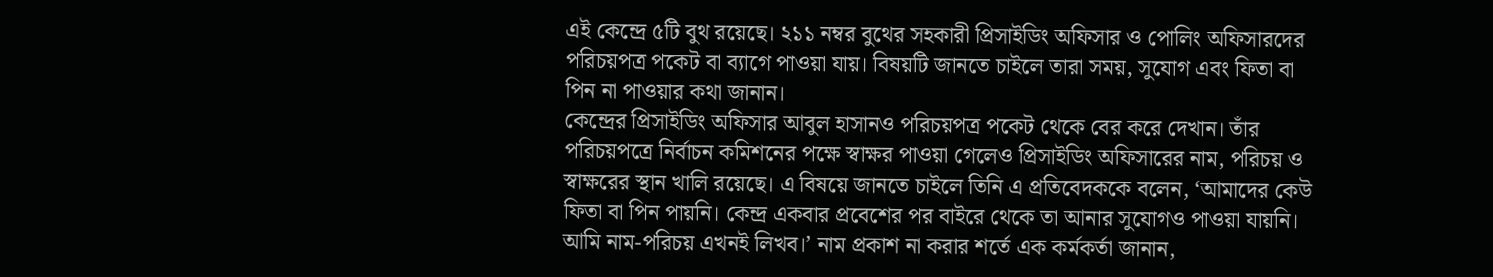এই কেন্দ্রে ৫টি বুথ রয়েছে। ২১১ নম্বর বুথের সহকারী প্রিসাইডিং অফিসার ও পোলিং অফিসারদের পরিচয়পত্র পকেট বা ব্যাগে পাওয়া যায়। বিষয়টি জানতে চাইলে তারা সময়, সুযোগ এবং ফিতা বা পিন না পাওয়ার কথা জানান।
কেন্দ্রের প্রিসাইডিং অফিসার আবুল হাসানও পরিচয়পত্র পকেট থেকে বের করে দেখান। তাঁর পরিচয়পত্রে নির্বাচন কমিশনের পক্ষে স্বাক্ষর পাওয়া গেলেও প্রিসাইডিং অফিসারের নাম, পরিচয় ও স্বাক্ষরের স্থান খালি রয়েছে। এ বিষয়ে জানতে চাইলে তিনি এ প্রতিবেদককে বলেন, ‘আমাদের কেউ ফিতা বা পিন পায়নি। কেন্দ্র একবার প্রবেশের পর বাইরে থেকে তা আনার সুযোগও পাওয়া যায়নি। আমি নাম-পরিচয় এখনই লিখব।’ নাম প্রকাশ না করার শর্তে এক কর্মকর্তা জানান,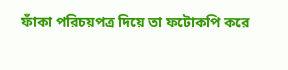ফাঁকা পরিচয়পত্র দিয়ে তা ফটোকপি করে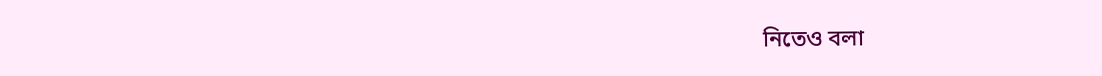নিতেও বলা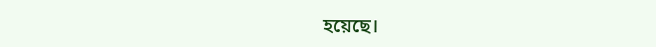হয়েছে।